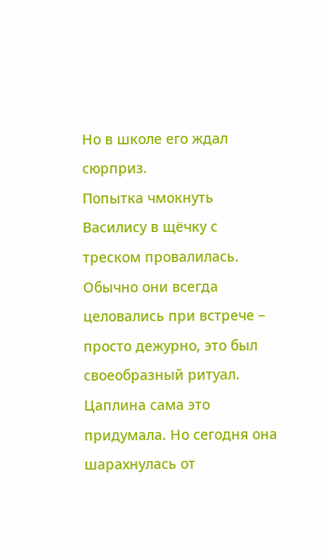Но в школе его ждал сюрприз.
Попытка чмокнуть Василису в щёчку с треском провалилась. Обычно они всегда целовались при встрече – просто дежурно, это был своеобразный ритуал. Цаплина сама это придумала. Но сегодня она шарахнулась от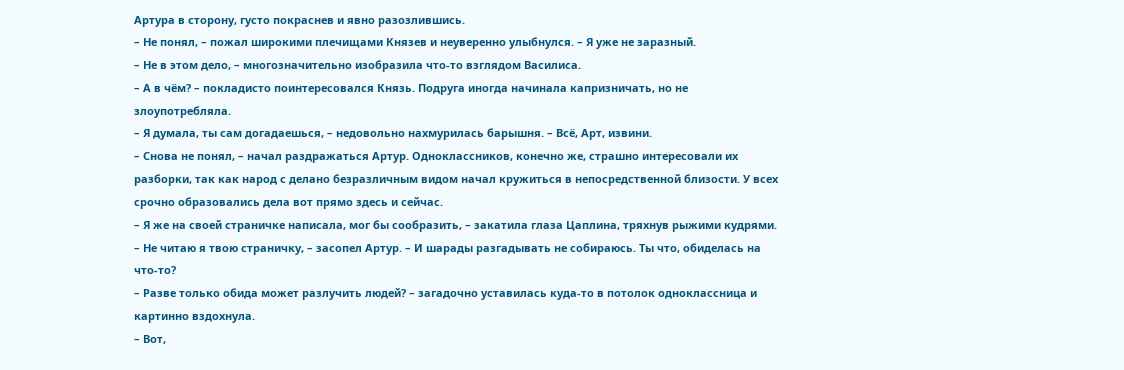Артура в сторону, густо покраснев и явно разозлившись.
– Не понял, – пожал широкими плечищами Князев и неуверенно улыбнулся. – Я уже не заразный.
– Не в этом дело, – многозначительно изобразила что-то взглядом Василиса.
– А в чём? – покладисто поинтересовался Князь. Подруга иногда начинала капризничать, но не злоупотребляла.
– Я думала, ты сам догадаешься, – недовольно нахмурилась барышня. – Всё, Арт, извини.
– Снова не понял, – начал раздражаться Артур. Одноклассников, конечно же, страшно интересовали их разборки, так как народ с делано безразличным видом начал кружиться в непосредственной близости. У всех срочно образовались дела вот прямо здесь и сейчас.
– Я же на своей страничке написала, мог бы сообразить, – закатила глаза Цаплина, тряхнув рыжими кудрями.
– Не читаю я твою страничку, – засопел Артур. – И шарады разгадывать не собираюсь. Ты что, обиделась на что-то?
– Разве только обида может разлучить людей? – загадочно уставилась куда-то в потолок одноклассница и картинно вздохнула.
– Вот,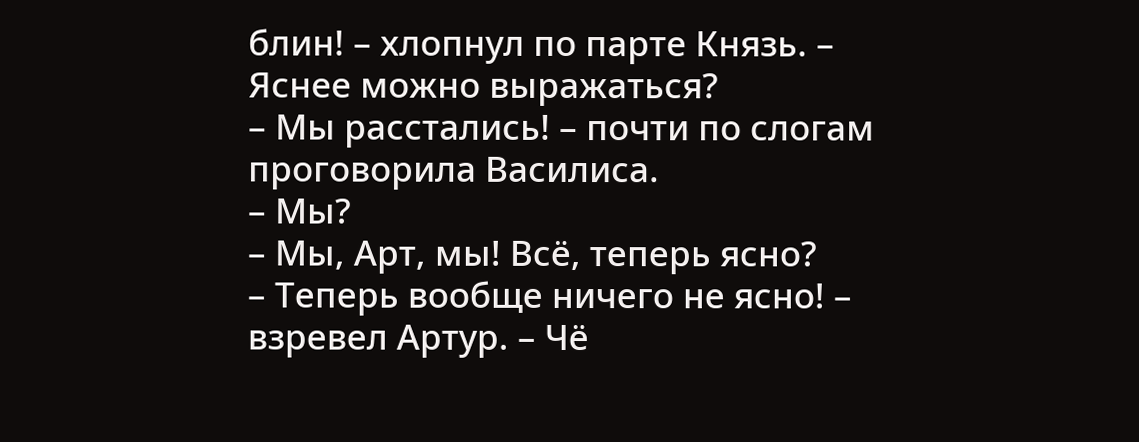блин! – хлопнул по парте Князь. – Яснее можно выражаться?
– Мы расстались! – почти по слогам проговорила Василиса.
– Мы?
– Мы, Арт, мы! Всё, теперь ясно?
– Теперь вообще ничего не ясно! – взревел Артур. – Чё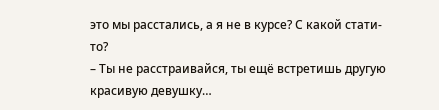это мы расстались, а я не в курсе? С какой стати-то?
– Ты не расстраивайся, ты ещё встретишь другую красивую девушку…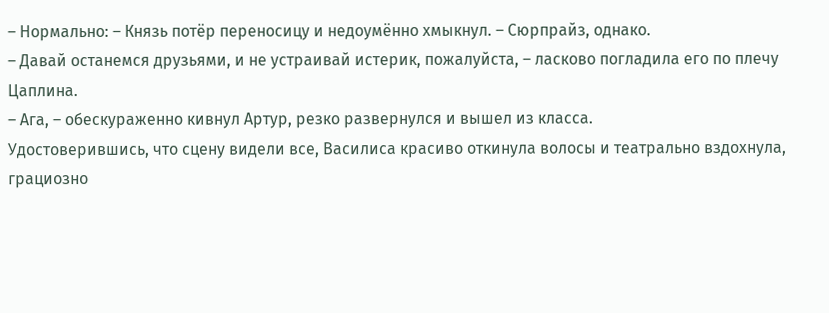– Нормально: – Князь потёр переносицу и недоумённо хмыкнул. – Сюрпрайз, однако.
– Давай останемся друзьями, и не устраивай истерик, пожалуйста, – ласково погладила его по плечу Цаплина.
– Ага, – обескураженно кивнул Артур, резко развернулся и вышел из класса.
Удостоверившись, что сцену видели все, Василиса красиво откинула волосы и театрально вздохнула, грациозно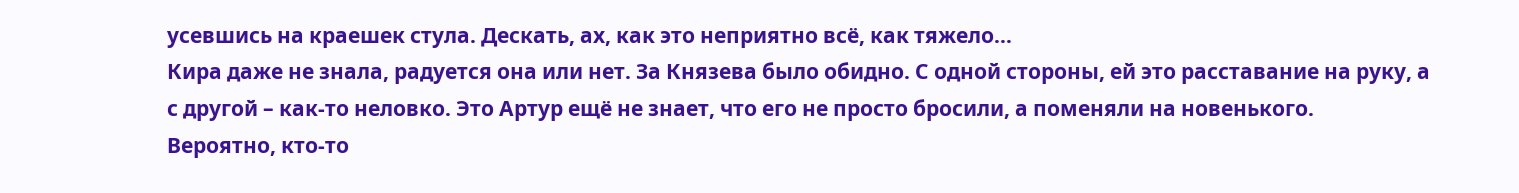усевшись на краешек стула. Дескать, ах, как это неприятно всё, как тяжело…
Кира даже не знала, радуется она или нет. За Князева было обидно. С одной стороны, ей это расставание на руку, а с другой – как-то неловко. Это Артур ещё не знает, что его не просто бросили, а поменяли на новенького.
Вероятно, кто-то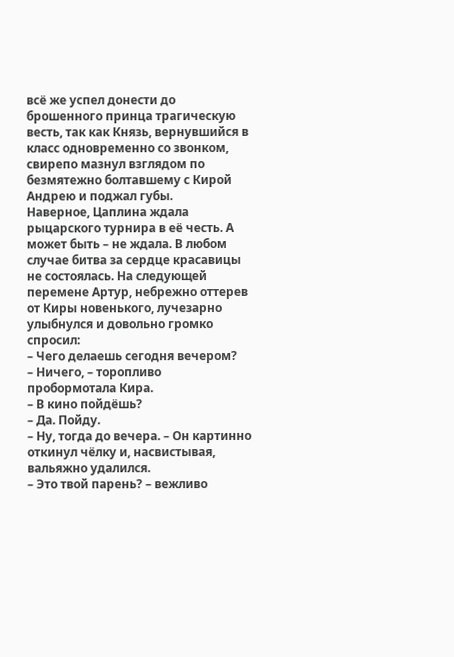всё же успел донести до брошенного принца трагическую весть, так как Князь, вернувшийся в класс одновременно со звонком, свирепо мазнул взглядом по безмятежно болтавшему с Кирой Андрею и поджал губы.
Наверное, Цаплина ждала рыцарского турнира в её честь. А может быть – не ждала. В любом случае битва за сердце красавицы не состоялась. На следующей перемене Артур, небрежно оттерев от Киры новенького, лучезарно улыбнулся и довольно громко спросил:
– Чего делаешь сегодня вечером?
– Ничего, – торопливо пробормотала Кира.
– В кино пойдёшь?
– Да. Пойду.
– Ну, тогда до вечера. – Он картинно откинул чёлку и, насвистывая, вальяжно удалился.
– Это твой парень? – вежливо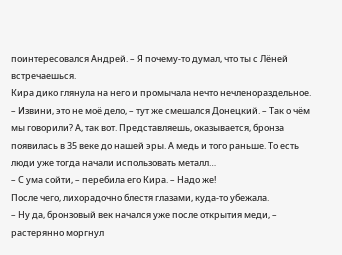поинтересовался Андрей. – Я почему-то думал, что ты с Лёней встречаешься.
Кира дико глянула на него и промычала нечто нечленораздельное.
– Извини, это не моё дело, – тут же смешался Донецкий. – Так о чём мы говорили? А, так вот. Представляешь, оказывается, бронза появилась в 35 веке до нашей эры. А медь и того раньше. То есть люди уже тогда начали использовать металл…
– С ума сойти, – перебила его Кира. – Надо же!
После чего, лихорадочно блестя глазами, куда-то убежала.
– Ну да, бронзовый век начался уже после открытия меди, – растерянно моргнул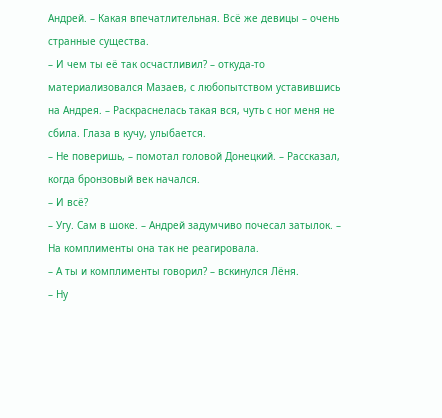Андрей. – Какая впечатлительная. Всё же девицы – очень странные существа.
– И чем ты её так осчастливил? – откуда-то материализовался Мазаев, с любопытством уставившись на Андрея. – Раскраснелась такая вся, чуть с ног меня не сбила. Глаза в кучу, улыбается.
– Не поверишь, – помотал головой Донецкий. – Рассказал, когда бронзовый век начался.
– И всё?
– Угу. Сам в шоке. – Андрей задумчиво почесал затылок. – На комплименты она так не реагировала.
– А ты и комплименты говорил? – вскинулся Лёня.
– Ну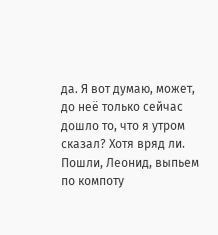да. Я вот думаю, может, до неё только сейчас дошло то, что я утром сказал? Хотя вряд ли. Пошли, Леонид, выпьем по компоту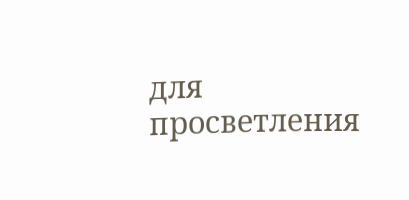для просветления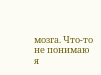мозга. Что-то не понимаю я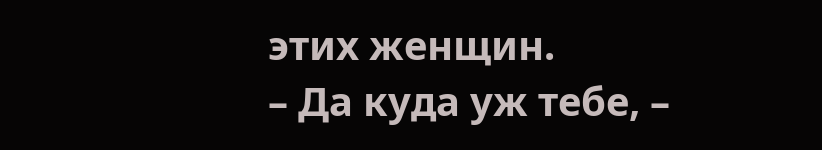этих женщин.
– Да куда уж тебе, –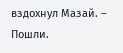вздохнул Мазай. – Пошли.